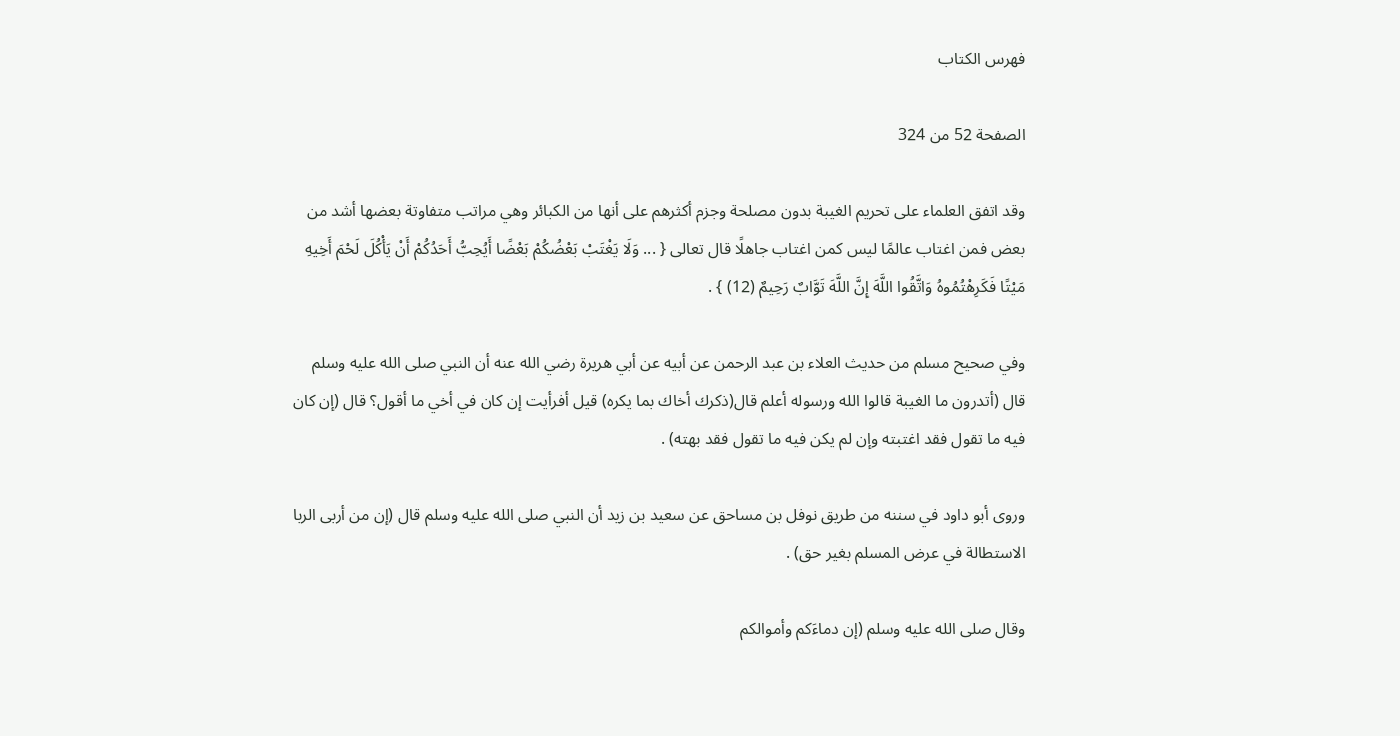فهرس الكتاب

الصفحة 52 من 324

وقد اتفق العلماء على تحريم الغيبة بدون مصلحة وجزم أكثرهم على أنها من الكبائر وهي مراتب متفاوتة بعضها أشد من بعض فمن اغتاب عالمًا ليس كمن اغتاب جاهلًا قال تعالى { ... وَلَا يَغْتَبْ بَعْضُكُمْ بَعْضًا أَيُحِبُّ أَحَدُكُمْ أَنْ يَأْكُلَ لَحْمَ أَخِيهِ مَيْتًا فَكَرِهْتُمُوهُ وَاتَّقُوا اللَّهَ إِنَّ اللَّهَ تَوَّابٌ رَحِيمٌ (12) } .

وفي صحيح مسلم من حديث العلاء بن عبد الرحمن عن أبيه عن أبي هريرة رضي الله عنه أن النبي صلى الله عليه وسلم قال (أتدرون ما الغيبة قالوا الله ورسوله أعلم قال(ذكرك أخاك بما يكره) قيل أفرأيت إن كان في أخي ما أقول؟ قال (إن كان فيه ما تقول فقد اغتبته وإن لم يكن فيه ما تقول فقد بهته) .

وروى أبو داود في سننه من طريق نوفل بن مساحق عن سعيد بن زيد أن النبي صلى الله عليه وسلم قال (إن من أربى الربا الاستطالة في عرض المسلم بغير حق) .

وقال صلى الله عليه وسلم (إن دماءَكم وأموالكم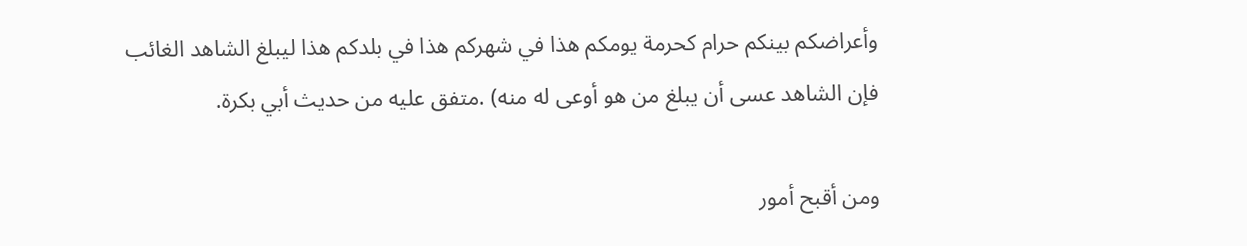وأعراضكم بينكم حرام كحرمة يومكم هذا في شهركم هذا في بلدكم هذا ليبلغ الشاهد الغائب فإن الشاهد عسى أن يبلغ من هو أوعى له منه) .متفق عليه من حديث أبي بكرة.

ومن أقبح أمور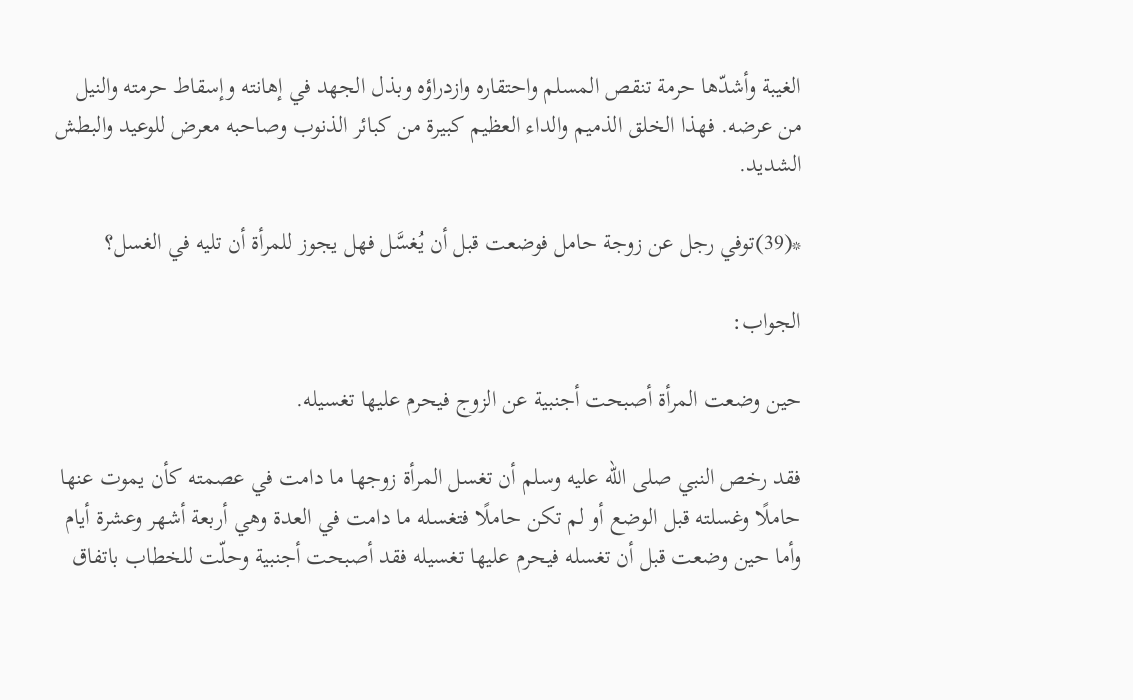الغيبة وأشدّها حرمة تنقص المسلم واحتقاره وازدراؤه وبذل الجهد في إهانته وإسقاط حرمته والنيل من عرضه. فهذا الخلق الذميم والداء العظيم كبيرة من كبائر الذنوب وصاحبه معرض للوعيد والبطش الشديد.

*(39)توفي رجل عن زوجة حامل فوضعت قبل أن يُغسَّل فهل يجوز للمرأة أن تليه في الغسل؟

الجواب:

حين وضعت المرأة أصبحت أجنبية عن الزوج فيحرم عليها تغسيله.

فقد رخص النبي صلى الله عليه وسلم أن تغسل المرأة زوجها ما دامت في عصمته كأن يموت عنها حاملًا وغسلته قبل الوضع أو لم تكن حاملًا فتغسله ما دامت في العدة وهي أربعة أشهر وعشرة أيام وأما حين وضعت قبل أن تغسله فيحرم عليها تغسيله فقد أصبحت أجنبية وحلّت للخطاب باتفاق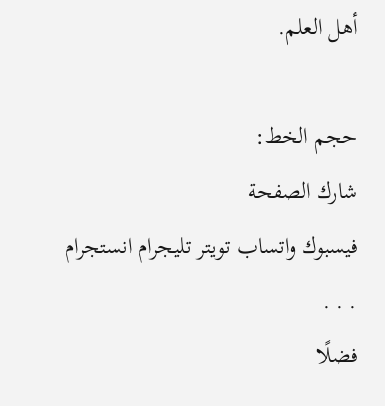أهل العلم.

حجم الخط:
شارك الصفحة
فيسبوك واتساب تويتر تليجرام انستجرام
. . .
فضلًا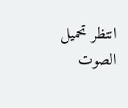انتظر تحميل الصوت